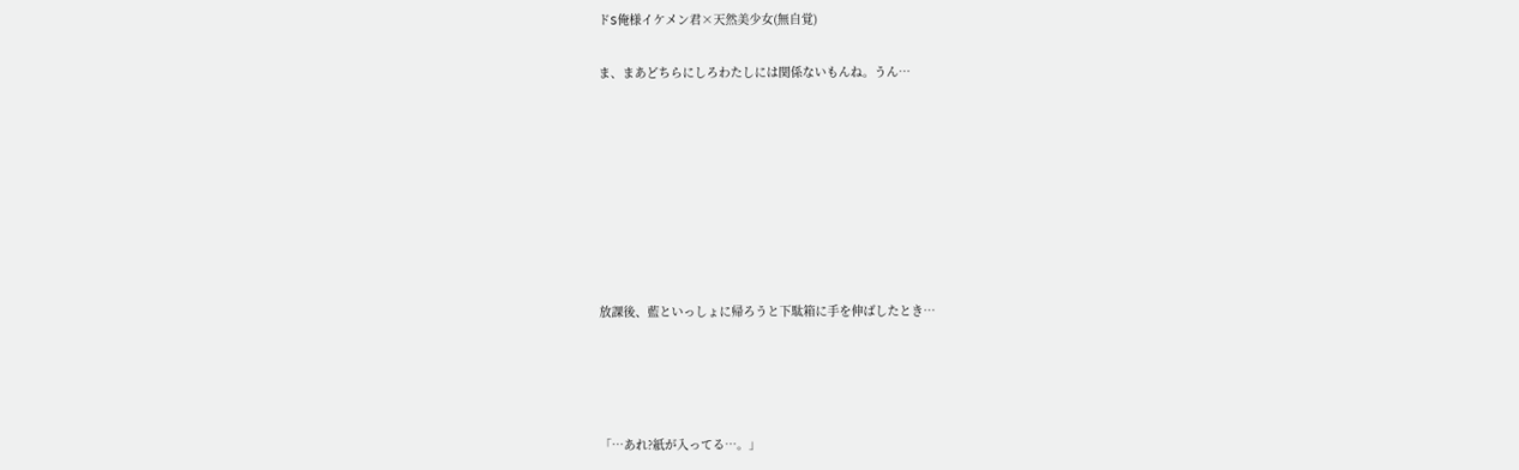ドS俺様イケメン君×天然美少女(無自覚)

ま、まあどちらにしろわたしには関係ないもんね。うん…








放課後、藍といっしょに帰ろうと下駄箱に手を伸ばしたとき…




「…あれ?紙が入ってる…。」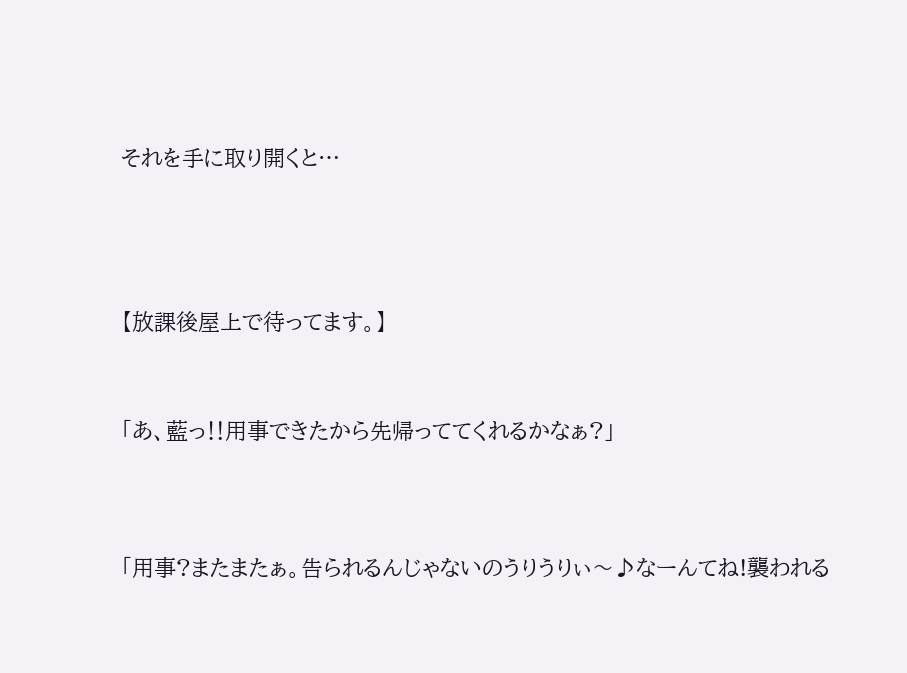それを手に取り開くと…





【放課後屋上で待ってます。】



「あ、藍っ‼用事できたから先帰っててくれるかなぁ?」




「用事?またまたぁ。告られるんじゃないのうりうりぃ〜♪なーんてね!襲われる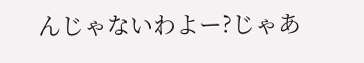んじゃないわよー?じゃあ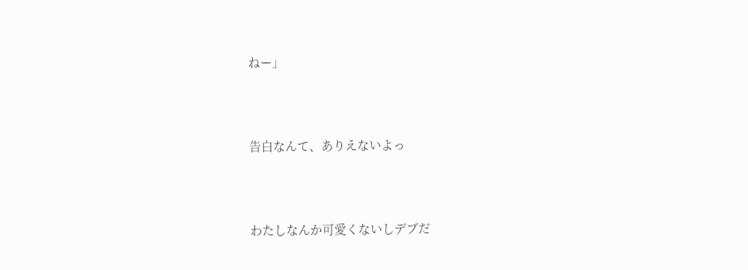ねー」



告白なんて、ありえないよっ



わたしなんか可愛くないしデブだ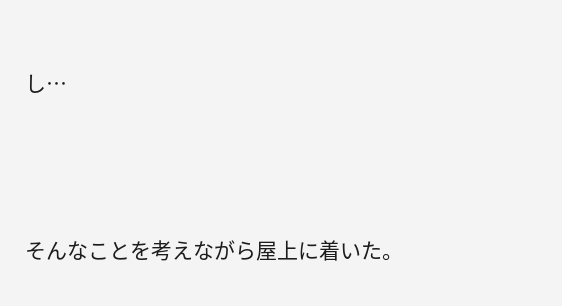し…




そんなことを考えながら屋上に着いた。